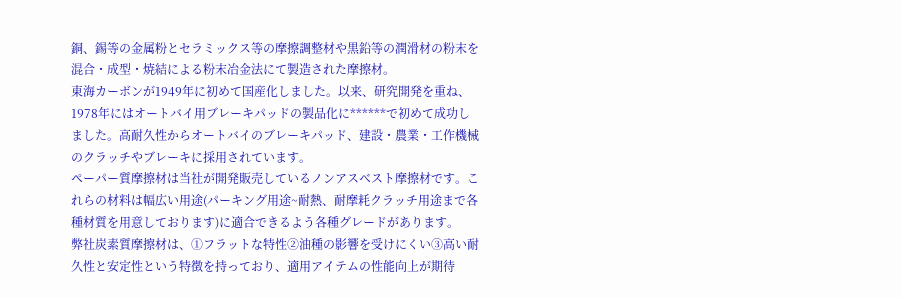銅、錫等の金属粉とセラミックス等の摩擦調整材や黒鉛等の潤滑材の粉末を混合・成型・焼結による粉末冶金法にて製造された摩擦材。
東海カーボンが1949年に初めて国産化しました。以来、研究開発を重ね、1978年にはオートバイ用ブレーキパッドの製品化に******で初めて成功しました。高耐久性からオートバイのブレーキパッド、建設・農業・工作機械のクラッチやブレーキに採用されています。
ペーパー質摩擦材は当社が開発販売しているノンアスベスト摩擦材です。これらの材料は幅広い用途(パーキング用途~耐熱、耐摩耗クラッチ用途まで各種材質を用意しております)に適合できるよう各種グレードがあります。
弊社炭素質摩擦材は、①フラットな特性②油種の影響を受けにくい③高い耐久性と安定性という特徴を持っており、適用アイテムの性能向上が期待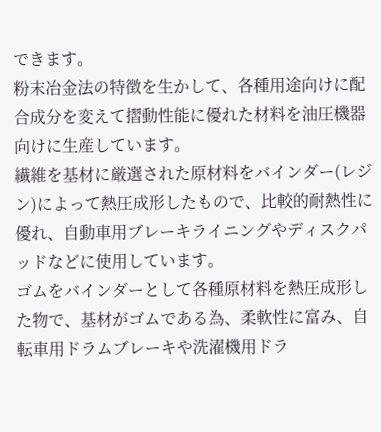できます。
粉末冶金法の特徴を生かして、各種用途向けに配合成分を変えて摺動性能に優れた材料を油圧機器向けに生産しています。
繊維を基材に厳選された原材料をバインダー(レジン)によって熱圧成形したもので、比較的耐熱性に優れ、自動車用ブレーキライニングやディスクパッドなどに使用しています。
ゴムをバインダーとして各種原材料を熱圧成形した物で、基材がゴムである為、柔軟性に富み、自転車用ドラムブレーキや洗濯機用ドラ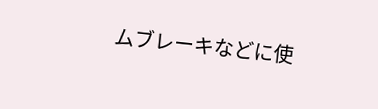ムブレーキなどに使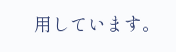用しています。